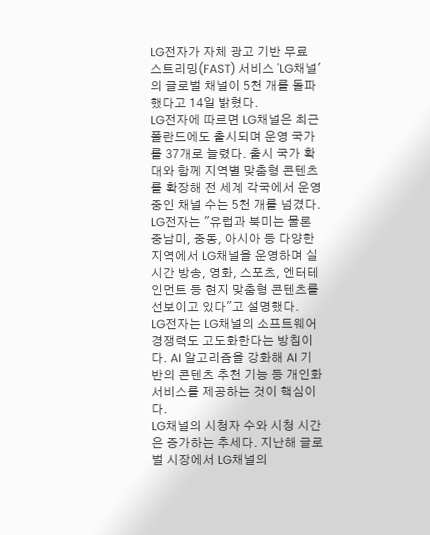LG전자가 자체 광고 기반 무료 스트리밍(FAST) 서비스 'LG채널'의 글로벌 채널이 5천 개를 돌파했다고 14일 밝혔다.
LG전자에 따르면 LG채널은 최근 폴란드에도 출시되며 운영 국가를 37개로 늘렸다. 출시 국가 확대와 함께 지역별 맞춤형 콘텐츠를 확장해 전 세계 각국에서 운영 중인 채널 수는 5천 개를 넘겼다.
LG전자는 "유럽과 북미는 물론 중남미, 중동, 아시아 등 다양한 지역에서 LG채널을 운영하며 실시간 방송, 영화, 스포츠, 엔터테인먼트 등 현지 맞춤형 콘텐츠를 선보이고 있다"고 설명했다.
LG전자는 LG채널의 소프트웨어 경쟁력도 고도화한다는 방침이다. AI 알고리즘을 강화해 AI 기반의 콘텐츠 추천 기능 등 개인화 서비스를 제공하는 것이 핵심이다.
LG채널의 시청자 수와 시청 시간은 증가하는 추세다. 지난해 글로벌 시장에서 LG채널의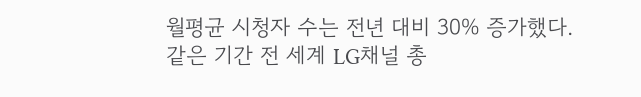월평균 시청자 수는 전년 대비 30% 증가했다.
같은 기간 전 세계 LG채널 총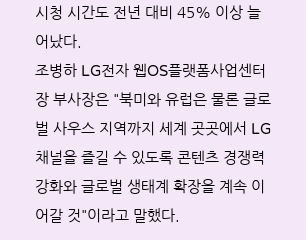시청 시간도 전년 대비 45% 이상 늘어났다.
조병하 LG전자 웹OS플랫폼사업센터장 부사장은 "북미와 유럽은 물론 글로벌 사우스 지역까지 세계 곳곳에서 LG채널을 즐길 수 있도록 콘텐츠 경쟁력 강화와 글로벌 생태계 확장을 계속 이어갈 것"이라고 말했다.